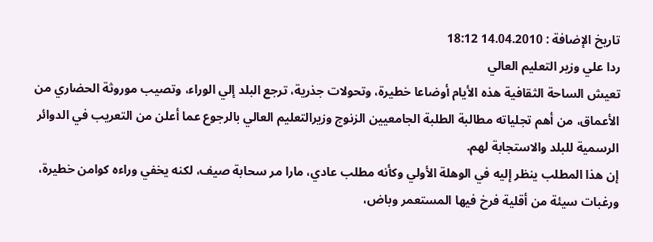تاريخ الإضافة : 14.04.2010 18:12
ردا علي وزير التعليم العالي
تعيش الساحة الثقافية هذه الأيام أوضاعا خطيرة، وتحولات جذرية، ترجع البلد إلي الوراء، وتصيب موروثة الحضاري من الأعماق، من أهم تجلياته مطالبة الطلبة الجامعيين الزنوج وزيرالتعليم العالي بالرجوع عما أعلن من التعريب في الدوائر الرسمية للبلد والاستجابة لهم.
إن هذا المطلب ينظر إليه في الوهلة الأولي وكأنه مطلب عادي، مارا مر سحابة صيف، لكنه يخفي وراءه كوامن خطيرة، ورغبات سيئة من أقلية فرخ فيها المستعمر وباض،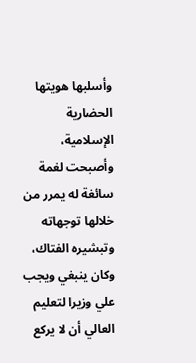وأسلبها هويتها الحضارية الإسلامية، وأصبحت لغمة سائغة له يمرر من خلالها توجهاته وتبشيره الفتاك، وكان ينبغي ويجب علي وزيرا لتعليم العالي أن لا يركع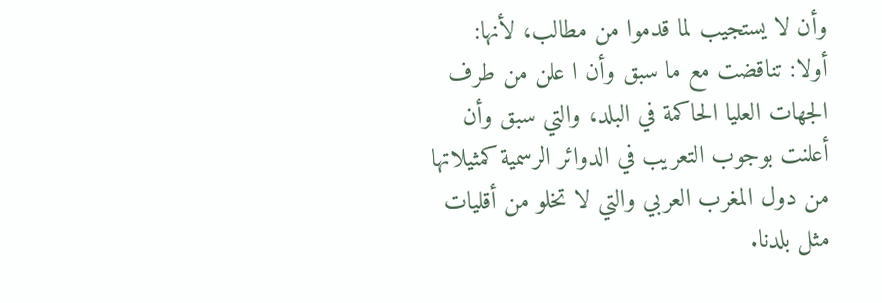وأن لا يستجيب لما قدموا من مطالب، لأنها:
أولا: تناقضت مع ما سبق وأن ا علن من طرف الجهات العليا الحاكمة في البلد، والتي سبق وأن أعلنت بوجوب التعريب في الدوائر الرسمية كمثيلاتها من دول المغرب العربي والتي لا تخلو من أقليات مثل بلدنا.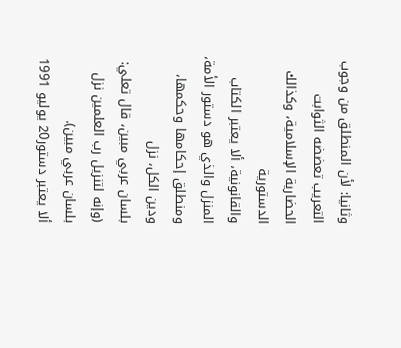وثانيا: لأن المنطلق من وجوب التعريب تعضضه الثوابت الحضارية الإسلامية، وكذالك الدستورية
والقانونية، ألا يعتبر الكتاب المنزل والذي هو دستور الأمة، ومنطلق إحكامها وحكمها، ودين الكل، نزل
بلسان عربي مبين، قال تعلي: (وإنه لتنزيل رب العلمين نزل بلسان عربي مبين).
ألا يعتبر دستور20 يوليو 1991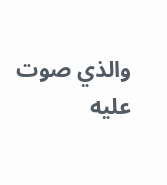والذي صوت عليه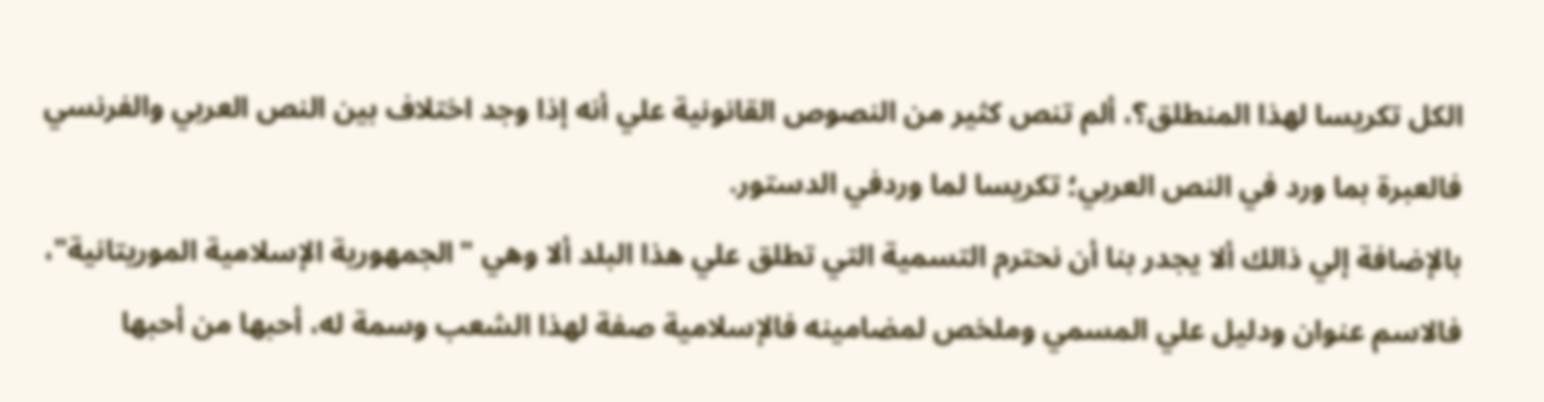الكل تكريسا لهذا المنطلق؟، ألم تنص كثير من النصوص القانونية علي أنه إذا وجد اختلاف بين النص العربي والفرنسي فالعبرة بما ورد في النص العربي؛ تكريسا لما وردفي الدستور.
بالإضافة إلي ذالك ألا يجدر بنا أن نحترم التسمية التي تطلق علي هذا البلد ألا وهي "الجمهورية الإسلامية الموريتانية"، فالاسم عنوان ودليل علي المسمي وملخص لمضامينه فالإسلامية صفة لهذا الشعب وسمة له، أحبها من أحبها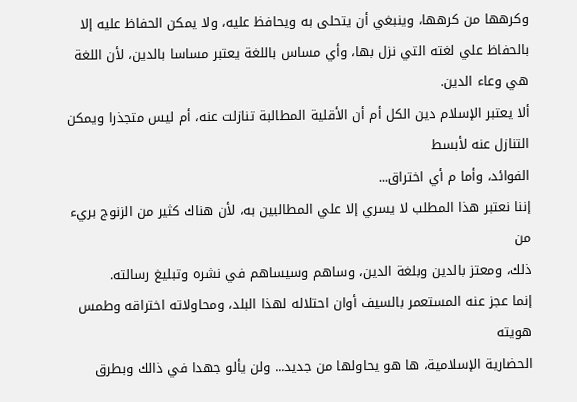وكرهها من كرهها، وينبغي أن يتحلى به ويحافظ عليه، ولا يمكن الحفاظ عليه إلا بالحفاظ علي لغته التي نزل بها، وأي مساس باللغة يعتبر مساسا بالدين، لأن اللغة هي وعاء الدين.
ألا يعتبر الإسلام دين الكل أم أن الأقلية المطالبة تنازلت عنه، أم ليس متجذرا ويمكن التنازل عنه لأبسط
الفوائد، وأما م أي اختراق...
إننا نعتبر هذا المطلب لا يسري إلا علي المطالبين به، لأن هناك كثير من الزنوج بريء من
ذلك، ومعتز بالدين وبلغة الدين، وساهم وسيساهم في نشره وتبليغ رسالته.
إنما عجز عنه المستعمر بالسيف أوان احتلاله لهذا البلد، ومحاولاته اختراقه وطمس هويته
الحضارية الإسلامية، ها هو يحاولها من جديد... ولن يألو جهدا في ذالك وبطرق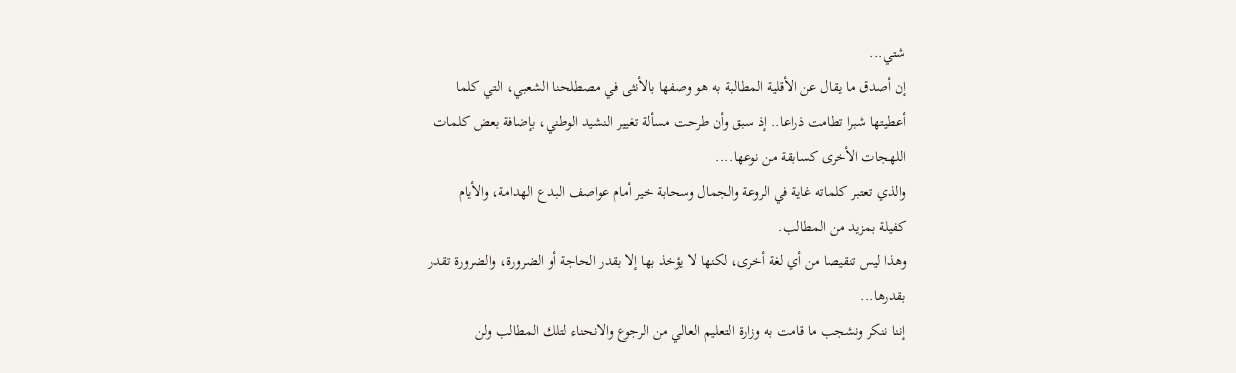شتي...
إن أصدق ما يقال عن الأقلية المطالبة به هو وصفها بالأنثى في مصطلحنا الشعبي، التي كلما
أعطيتها شبرا تطامت ذراعا.. إذ سبق وأن طرحت مسألة تغيير النشيد الوطني، بإضافة بعض كلمات
اللهجات الأخرى كسابقة من نوعها....
والذي تعتبر كلماته غاية في الروعة والجمال وسحابة خير أمام عواصف البدع الهدامة، والأيام
كفيلة بمزيد من المطالب.
وهذا ليس تنقيصا من أي لغة أخرى، لكنها لا يؤخذ بها إلا بقدر الحاجة أو الضرورة، والضرورة تقدر
بقدرها...
إننا ننكر ونشجب ما قامت به وزارة التعليم العالي من الرجوع والانحناء لتلك المطالب ولن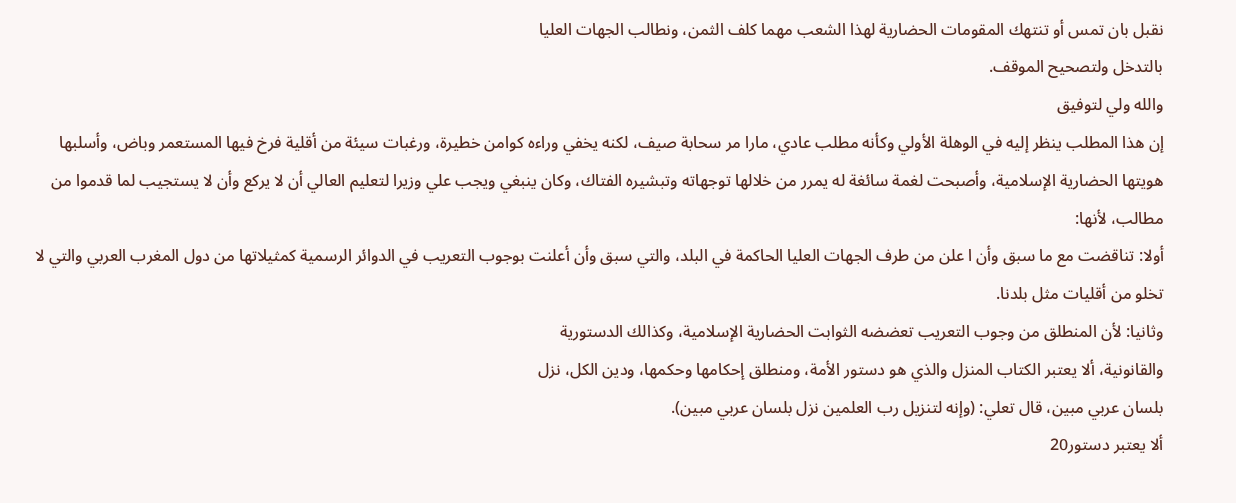نقبل بان تمس أو تنتهك المقومات الحضارية لهذا الشعب مهما كلف الثمن، ونطالب الجهات العليا
بالتدخل ولتصحيح الموقف.
والله ولي لتوفيق
إن هذا المطلب ينظر إليه في الوهلة الأولي وكأنه مطلب عادي، مارا مر سحابة صيف، لكنه يخفي وراءه كوامن خطيرة، ورغبات سيئة من أقلية فرخ فيها المستعمر وباض، وأسلبها هويتها الحضارية الإسلامية، وأصبحت لغمة سائغة له يمرر من خلالها توجهاته وتبشيره الفتاك، وكان ينبغي ويجب علي وزيرا لتعليم العالي أن لا يركع وأن لا يستجيب لما قدموا من مطالب، لأنها:
أولا: تناقضت مع ما سبق وأن ا علن من طرف الجهات العليا الحاكمة في البلد، والتي سبق وأن أعلنت بوجوب التعريب في الدوائر الرسمية كمثيلاتها من دول المغرب العربي والتي لا تخلو من أقليات مثل بلدنا.
وثانيا: لأن المنطلق من وجوب التعريب تعضضه الثوابت الحضارية الإسلامية، وكذالك الدستورية
والقانونية، ألا يعتبر الكتاب المنزل والذي هو دستور الأمة، ومنطلق إحكامها وحكمها، ودين الكل، نزل
بلسان عربي مبين، قال تعلي: (وإنه لتنزيل رب العلمين نزل بلسان عربي مبين).
ألا يعتبر دستور20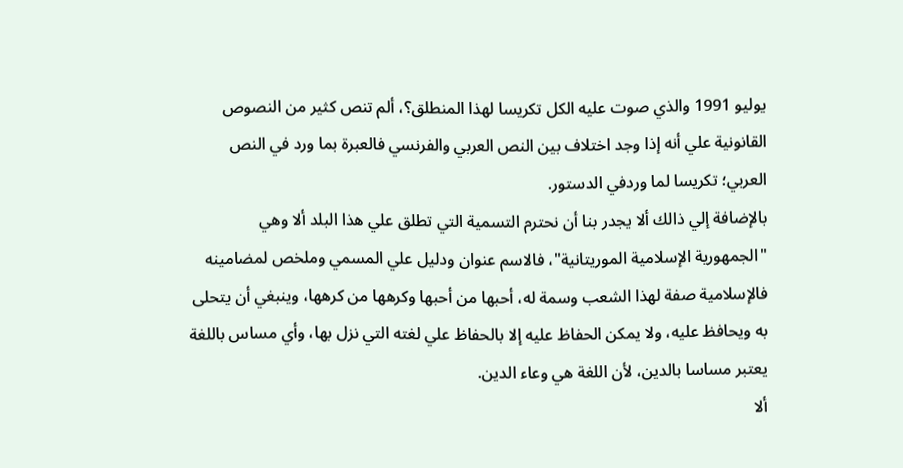يوليو 1991 والذي صوت عليه الكل تكريسا لهذا المنطلق؟، ألم تنص كثير من النصوص القانونية علي أنه إذا وجد اختلاف بين النص العربي والفرنسي فالعبرة بما ورد في النص العربي؛ تكريسا لما وردفي الدستور.
بالإضافة إلي ذالك ألا يجدر بنا أن نحترم التسمية التي تطلق علي هذا البلد ألا وهي "الجمهورية الإسلامية الموريتانية"، فالاسم عنوان ودليل علي المسمي وملخص لمضامينه فالإسلامية صفة لهذا الشعب وسمة له، أحبها من أحبها وكرهها من كرهها، وينبغي أن يتحلى به ويحافظ عليه، ولا يمكن الحفاظ عليه إلا بالحفاظ علي لغته التي نزل بها، وأي مساس باللغة يعتبر مساسا بالدين، لأن اللغة هي وعاء الدين.
ألا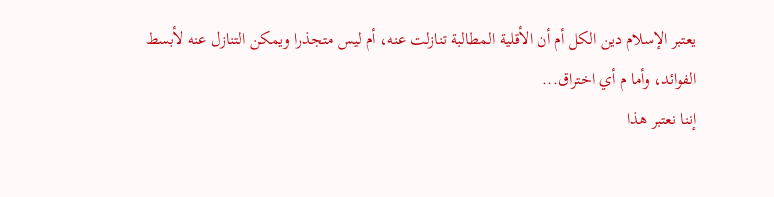يعتبر الإسلام دين الكل أم أن الأقلية المطالبة تنازلت عنه، أم ليس متجذرا ويمكن التنازل عنه لأبسط
الفوائد، وأما م أي اختراق...
إننا نعتبر هذا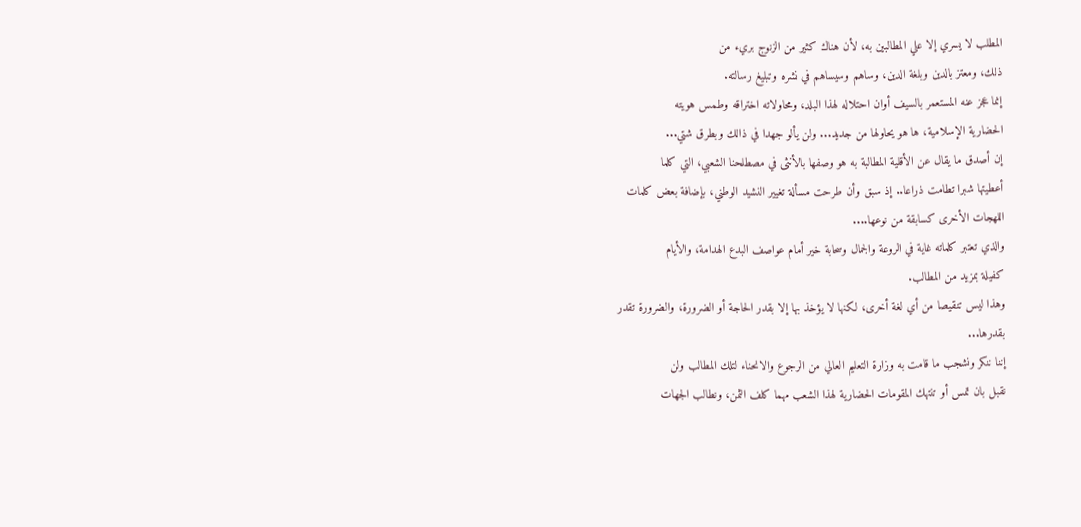المطلب لا يسري إلا علي المطالبين به، لأن هناك كثير من الزنوج بريء من
ذلك، ومعتز بالدين وبلغة الدين، وساهم وسيساهم في نشره وتبليغ رسالته.
إنما عجز عنه المستعمر بالسيف أوان احتلاله لهذا البلد، ومحاولاته اختراقه وطمس هويته
الحضارية الإسلامية، ها هو يحاولها من جديد... ولن يألو جهدا في ذالك وبطرق شتي...
إن أصدق ما يقال عن الأقلية المطالبة به هو وصفها بالأنثى في مصطلحنا الشعبي، التي كلما
أعطيتها شبرا تطامت ذراعا.. إذ سبق وأن طرحت مسألة تغيير النشيد الوطني، بإضافة بعض كلمات
اللهجات الأخرى كسابقة من نوعها....
والذي تعتبر كلماته غاية في الروعة والجمال وسحابة خير أمام عواصف البدع الهدامة، والأيام
كفيلة بمزيد من المطالب.
وهذا ليس تنقيصا من أي لغة أخرى، لكنها لا يؤخذ بها إلا بقدر الحاجة أو الضرورة، والضرورة تقدر
بقدرها...
إننا ننكر ونشجب ما قامت به وزارة التعليم العالي من الرجوع والانحناء لتلك المطالب ولن
نقبل بان تمس أو تنتهك المقومات الحضارية لهذا الشعب مهما كلف الثمن، ونطالب الجهات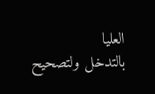العليا
بالتدخل ولتصحيح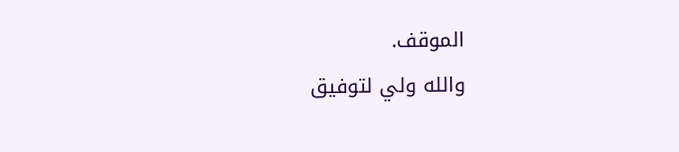الموقف.
والله ولي لتوفيق